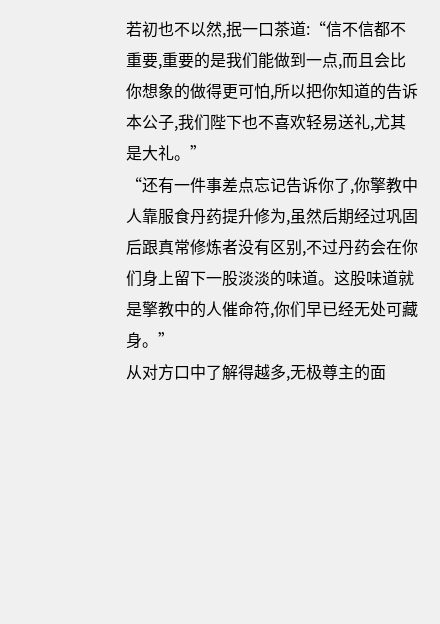若初也不以然,抿一口茶道:“信不信都不重要,重要的是我们能做到一点,而且会比你想象的做得更可怕,所以把你知道的告诉本公子,我们陛下也不喜欢轻易送礼,尤其是大礼。”
“还有一件事差点忘记告诉你了,你擎教中人靠服食丹药提升修为,虽然后期经过巩固后跟真常修炼者没有区别,不过丹药会在你们身上留下一股淡淡的味道。这股味道就是擎教中的人催命符,你们早已经无处可藏身。”
从对方口中了解得越多,无极尊主的面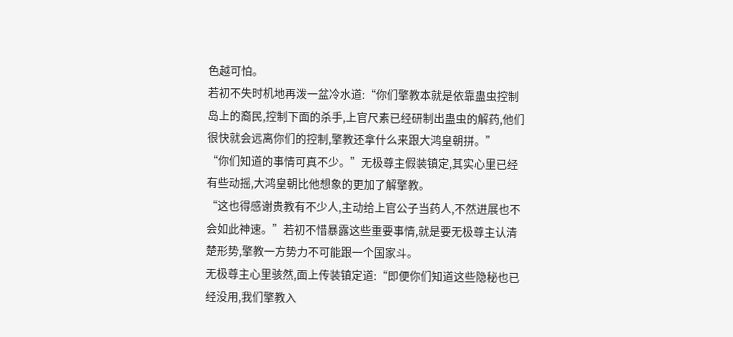色越可怕。
若初不失时机地再泼一盆冷水道:“你们擎教本就是依靠蛊虫控制岛上的裔民,控制下面的杀手,上官尺素已经研制出蛊虫的解药,他们很快就会远离你们的控制,擎教还拿什么来跟大鸿皇朝拼。”
“你们知道的事情可真不少。”无极尊主假装镇定,其实心里已经有些动摇,大鸿皇朝比他想象的更加了解擎教。
“这也得感谢贵教有不少人,主动给上官公子当药人,不然进展也不会如此神速。”若初不惜暴露这些重要事情,就是要无极尊主认清楚形势,擎教一方势力不可能跟一个国家斗。
无极尊主心里骇然,面上传装镇定道:“即便你们知道这些隐秘也已经没用,我们擎教入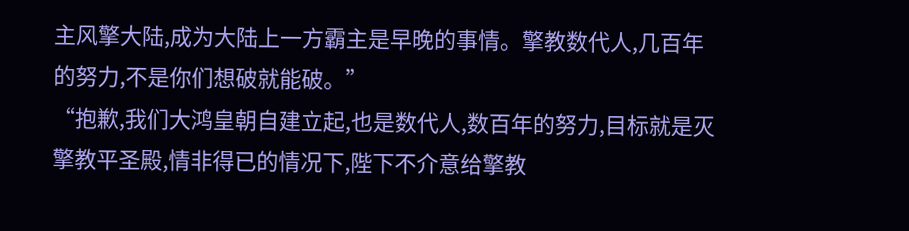主风擎大陆,成为大陆上一方霸主是早晚的事情。擎教数代人,几百年的努力,不是你们想破就能破。”
“抱歉,我们大鸿皇朝自建立起,也是数代人,数百年的努力,目标就是灭擎教平圣殿,情非得已的情况下,陛下不介意给擎教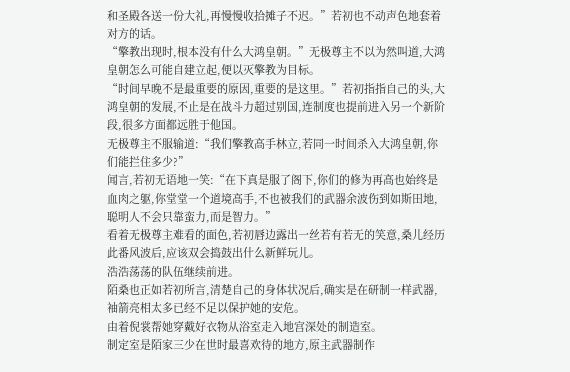和圣殿各送一份大礼,再慢慢收拾摊子不迟。”若初也不动声色地套着对方的话。
“擎教出现时,根本没有什么大鸿皇朝。”无极尊主不以为然叫道,大鸿皇朝怎么可能自建立起,便以灭擎教为目标。
“时间早晚不是最重要的原因,重要的是这里。”若初指指自己的头,大鸿皇朝的发展,不止是在战斗力超过别国,连制度也提前进入另一个新阶段,很多方面都远胜于他国。
无极尊主不服输道:“我们擎教高手林立,若同一时间杀入大鸿皇朝,你们能拦住多少?”
闻言,若初无语地一笑:“在下真是服了阁下,你们的修为再高也始终是血肉之躯,你堂堂一个道境高手,不也被我们的武器余波伤到如斯田地,聪明人不会只靠蛮力,而是智力。”
看着无极尊主难看的面色,若初唇边露出一丝若有若无的笑意,桑儿经历此番风波后,应该双会捣鼓出什么新鲜玩儿。
浩浩荡荡的队伍继续前进。
陌桑也正如若初所言,清楚自己的身体状况后,确实是在研制一样武器,袖箭亮相太多已经不足以保护她的安危。
由着倪裳帮她穿戴好衣物从浴室走入地宫深处的制造室。
制定室是陌家三少在世时最喜欢待的地方,原主武器制作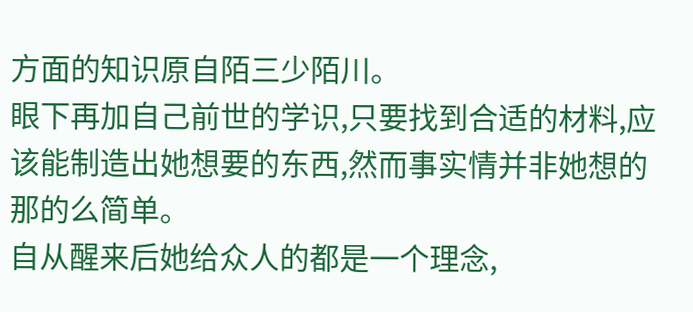方面的知识原自陌三少陌川。
眼下再加自己前世的学识,只要找到合适的材料,应该能制造出她想要的东西,然而事实情并非她想的那的么简单。
自从醒来后她给众人的都是一个理念,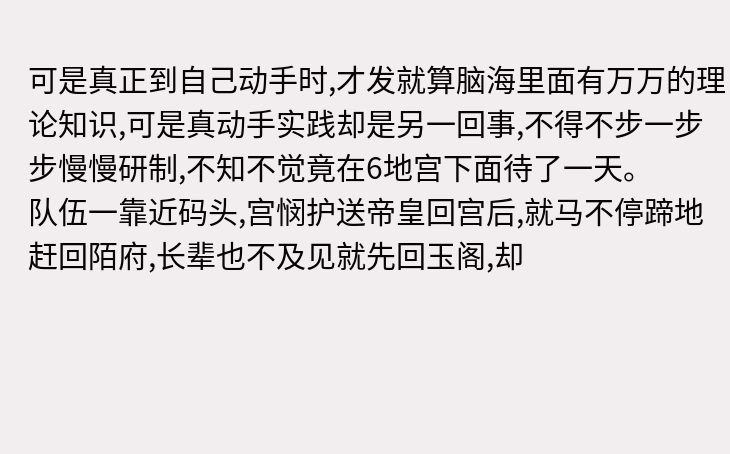可是真正到自己动手时,才发就算脑海里面有万万的理论知识,可是真动手实践却是另一回事,不得不步一步步慢慢研制,不知不觉竟在6地宫下面待了一天。
队伍一靠近码头,宫悯护送帝皇回宫后,就马不停蹄地赶回陌府,长辈也不及见就先回玉阁,却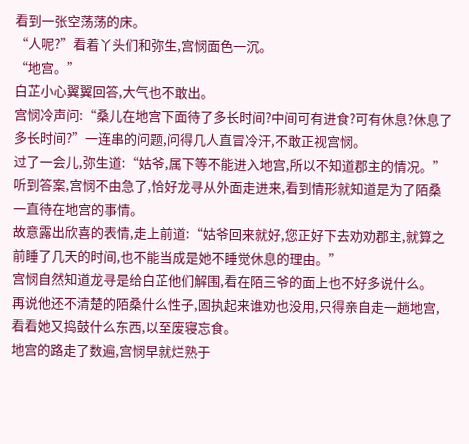看到一张空荡荡的床。
“人呢?”看着丫头们和弥生,宫悯面色一沉。
“地宫。”
白芷小心翼翼回答,大气也不敢出。
宫悯冷声问:“桑儿在地宫下面待了多长时间?中间可有进食?可有休息?休息了多长时间?”一连串的问题,问得几人直冒冷汗,不敢正视宫悯。
过了一会儿,弥生道:“姑爷,属下等不能进入地宫,所以不知道郡主的情况。”
听到答案,宫悯不由急了,恰好龙寻从外面走进来,看到情形就知道是为了陌桑一直待在地宫的事情。
故意露出欣喜的表情,走上前道:“姑爷回来就好,您正好下去劝劝郡主,就算之前睡了几天的时间,也不能当成是她不睡觉休息的理由。”
宫悯自然知道龙寻是给白芷他们解围,看在陌三爷的面上也不好多说什么。
再说他还不清楚的陌桑什么性子,固执起来谁劝也没用,只得亲自走一趟地宫,看看她又捣鼓什么东西,以至废寝忘食。
地宫的路走了数遍,宫悯早就烂熟于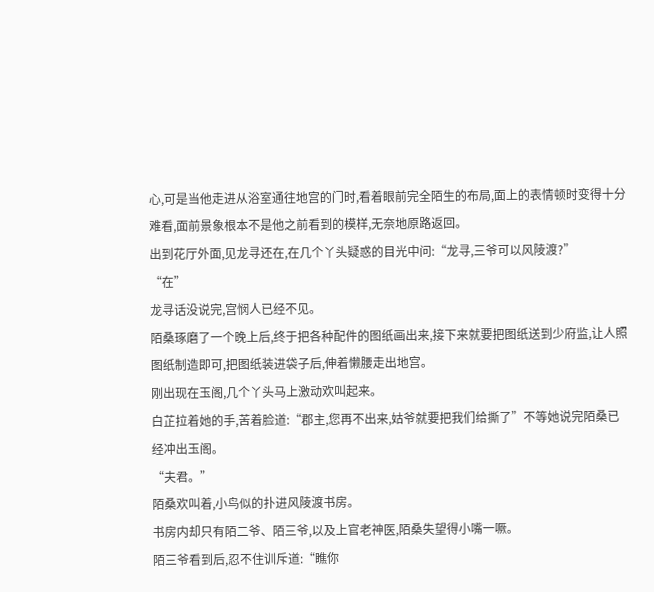心,可是当他走进从浴室通往地宫的门时,看着眼前完全陌生的布局,面上的表情顿时变得十分难看,面前景象根本不是他之前看到的模样,无奈地原路返回。
出到花厅外面,见龙寻还在,在几个丫头疑惑的目光中问:“龙寻,三爷可以风陵渡?”
“在”
龙寻话没说完,宫悯人已经不见。
陌桑琢磨了一个晚上后,终于把各种配件的图纸画出来,接下来就要把图纸送到少府监,让人照图纸制造即可,把图纸装进袋子后,伸着懒腰走出地宫。
刚出现在玉阁,几个丫头马上激动欢叫起来。
白芷拉着她的手,苦着脸道:“郡主,您再不出来,姑爷就要把我们给撕了”不等她说完陌桑已经冲出玉阁。
“夫君。”
陌桑欢叫着,小鸟似的扑进风陵渡书房。
书房内却只有陌二爷、陌三爷,以及上官老神医,陌桑失望得小嘴一噘。
陌三爷看到后,忍不住训斥道:“瞧你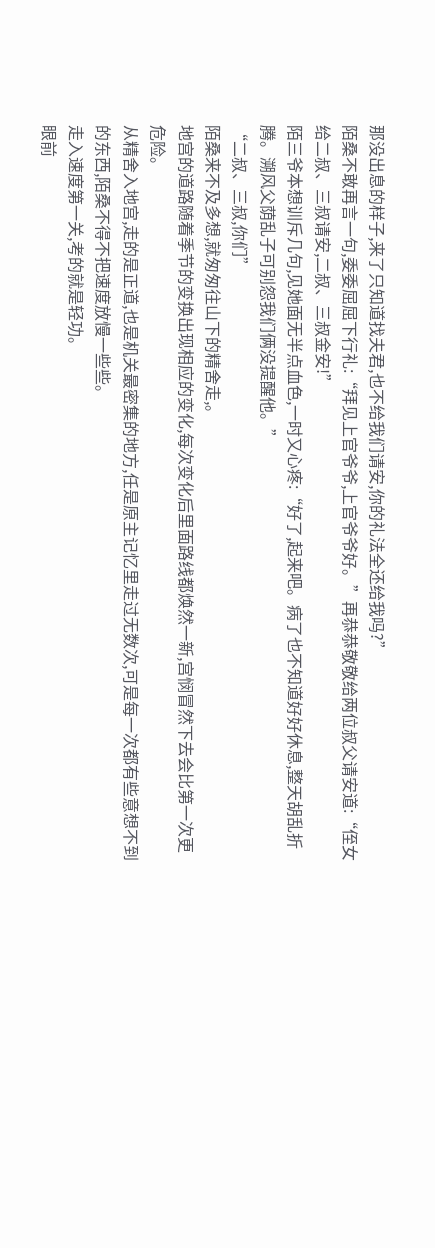那没出息的样子,来了只知道找夫君,也不给我们请安,你的礼法全还给我吗?”
陌桑不敢再言一句,委委屈屈下行礼:“拜见上官爷爷,上官爷爷好。”再恭恭敬敬给两位叔父请安道:“侄女给二叔、三叔请安,二叔、三叔金安!”
陌三爷本想训斥几句,见她面无半点血色,一时又心疼:“好了,起来吧。病了也不知道好好休息,整天胡乱折腾。溯风父荫乱子可别怨我们俩没提醒他。”
“二叔、三叔,你们”
陌桑来不及多想,就匆匆往山下的精舍走,。
地宫的道路随着季节的变换出现相应的变化,每次变化后里面路线都焕然一新,宫悯冒然下去会比第一次更危险。
从精舍入地宫,走的是正道,也是机关最密集的地方,任是原主记忆里走过无数次,可是每一次都有些意想不到的东西,陌桑不得不把速度放慢一些些。
走入速度第一关,考的就是轻功。
眼前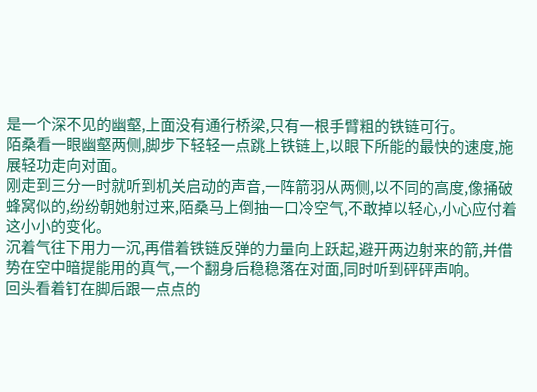是一个深不见的幽壑,上面没有通行桥梁,只有一根手臂粗的铁链可行。
陌桑看一眼幽壑两侧,脚步下轻轻一点跳上铁链上,以眼下所能的最快的速度,施展轻功走向对面。
刚走到三分一时就听到机关启动的声音,一阵箭羽从两侧,以不同的高度,像捅破蜂窝似的,纷纷朝她射过来,陌桑马上倒抽一口冷空气,不敢掉以轻心,小心应付着这小小的变化。
沉着气往下用力一沉,再借着铁链反弹的力量向上跃起,避开两边射来的箭,并借势在空中暗提能用的真气,一个翻身后稳稳落在对面,同时听到砰砰声响。
回头看着钉在脚后跟一点点的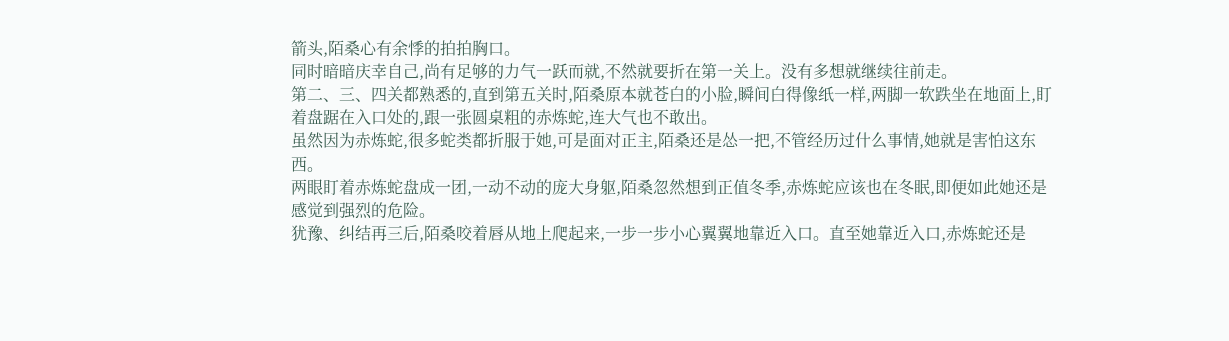箭头,陌桑心有余悸的拍拍胸口。
同时暗暗庆幸自己,尚有足够的力气一跃而就,不然就要折在第一关上。没有多想就继续往前走。
第二、三、四关都熟悉的,直到第五关时,陌桑原本就苍白的小脸,瞬间白得像纸一样,两脚一软跌坐在地面上,盯着盘踞在入口处的,跟一张圆桌粗的赤炼蛇,连大气也不敢出。
虽然因为赤炼蛇,很多蛇类都折服于她,可是面对正主,陌桑还是怂一把,不管经历过什么事情,她就是害怕这东西。
两眼盯着赤炼蛇盘成一团,一动不动的庞大身躯,陌桑忽然想到正值冬季,赤炼蛇应该也在冬眠,即便如此她还是感觉到强烈的危险。
犹豫、纠结再三后,陌桑咬着唇从地上爬起来,一步一步小心翼翼地靠近入口。直至她靠近入口,赤炼蛇还是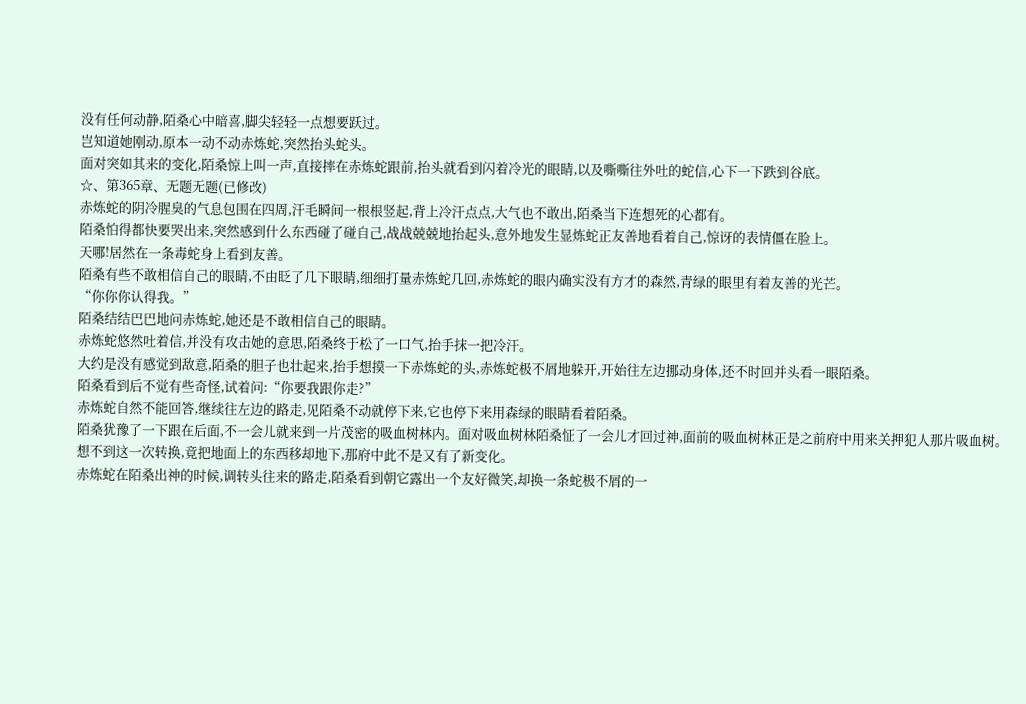没有任何动静,陌桑心中暗喜,脚尖轻轻一点想要跃过。
岂知道她刚动,原本一动不动赤炼蛇,突然抬头蛇头。
面对突如其来的变化,陌桑惊上叫一声,直接摔在赤炼蛇跟前,抬头就看到闪着冷光的眼睛,以及嘶嘶往外吐的蛇信,心下一下跌到谷底。
☆、第365章、无题无题(已修改)
赤炼蛇的阴冷腥臭的气息包围在四周,汗毛瞬间一根根竖起,背上冷汗点点,大气也不敢出,陌桑当下连想死的心都有。
陌桑怕得都快要哭出来,突然感到什么东西碰了碰自己,战战兢兢地抬起头,意外地发生显炼蛇正友善地看着自己,惊讶的表情僵在脸上。
天哪!居然在一条毒蛇身上看到友善。
陌桑有些不敢相信自己的眼睛,不由眨了几下眼睛,细细打量赤炼蛇几回,赤炼蛇的眼内确实没有方才的森然,青绿的眼里有着友善的光芒。
“你你你认得我。”
陌桑结结巴巴地问赤炼蛇,她还是不敢相信自己的眼睛。
赤炼蛇悠然吐着信,并没有攻击她的意思,陌桑终于松了一口气,抬手抹一把冷汗。
大约是没有感觉到敌意,陌桑的胆子也壮起来,抬手想摸一下赤炼蛇的头,赤炼蛇极不屑地躲开,开始往左边挪动身体,还不时回并头看一眼陌桑。
陌桑看到后不觉有些奇怪,试着问:“你要我跟你走?”
赤炼蛇自然不能回答,继续往左边的路走,见陌桑不动就停下来,它也停下来用森绿的眼睛看着陌桑。
陌桑犹豫了一下跟在后面,不一会儿就来到一片茂密的吸血树林内。面对吸血树林陌桑怔了一会儿才回过神,面前的吸血树林正是之前府中用来关押犯人那片吸血树。
想不到这一次转换,竟把地面上的东西移却地下,那府中此不是又有了新变化。
赤炼蛇在陌桑出神的时候,调转头往来的路走,陌桑看到朝它露出一个友好微笑,却换一条蛇极不屑的一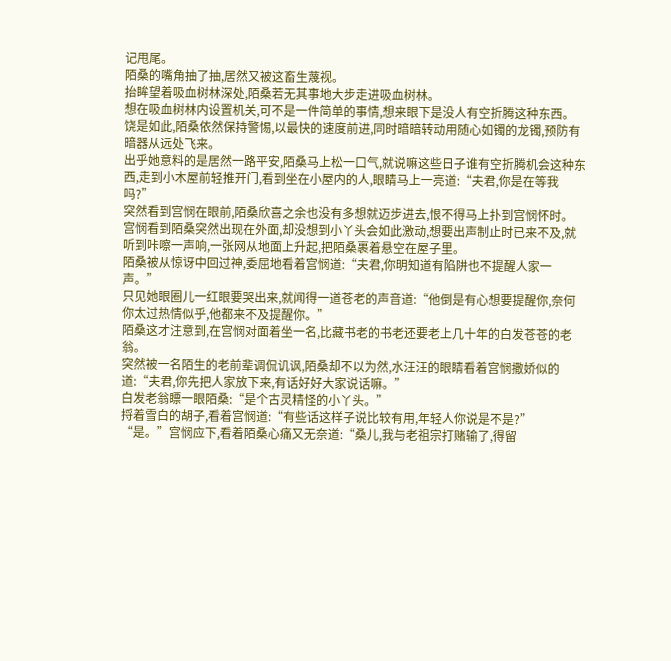记甩尾。
陌桑的嘴角抽了抽,居然又被这畜生蔑视。
抬眸望着吸血树林深处,陌桑若无其事地大步走进吸血树林。
想在吸血树林内设置机关,可不是一件简单的事情,想来眼下是没人有空折腾这种东西。
饶是如此,陌桑依然保持警惕,以最快的速度前进,同时暗暗转动用随心如镯的龙镯,预防有暗器从远处飞来。
出乎她意料的是居然一路平安,陌桑马上松一口气,就说嘛这些日子谁有空折腾机会这种东西,走到小木屋前轻推开门,看到坐在小屋内的人,眼睛马上一亮道:“夫君,你是在等我吗?”
突然看到宫悯在眼前,陌桑欣喜之余也没有多想就迈步进去,恨不得马上扑到宫悯怀时。
宫悯看到陌桑突然出现在外面,却没想到小丫头会如此激动,想要出声制止时已来不及,就听到咔嚓一声响,一张网从地面上升起,把陌桑裹着悬空在屋子里。
陌桑被从惊讶中回过神,委屈地看着宫悯道:“夫君,你明知道有陷阱也不提醒人家一声。”
只见她眼圈儿一红眼要哭出来,就闻得一道苍老的声音道:“他倒是有心想要提醒你,奈何你太过热情似乎,他都来不及提醒你。”
陌桑这才注意到,在宫悯对面着坐一名,比藏书老的书老还要老上几十年的白发苍苍的老翁。
突然被一名陌生的老前辈调侃讥讽,陌桑却不以为然,水汪汪的眼睛看着宫悯撒娇似的道:“夫君,你先把人家放下来,有话好好大家说话嘛。”
白发老翁瞟一眼陌桑:“是个古灵精怪的小丫头。”
捋着雪白的胡子,看着宫悯道:“有些话这样子说比较有用,年轻人你说是不是?”
“是。”宫悯应下,看着陌桑心痛又无奈道:“桑儿,我与老祖宗打赌输了,得留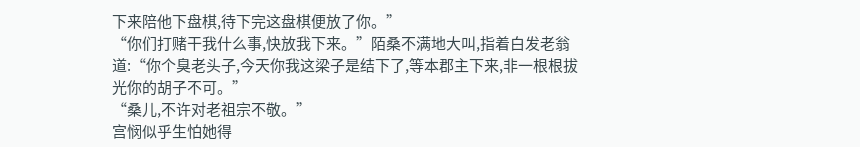下来陪他下盘棋,待下完这盘棋便放了你。”
“你们打赌干我什么事,快放我下来。”陌桑不满地大叫,指着白发老翁道:“你个臭老头子,今天你我这梁子是结下了,等本郡主下来,非一根根拔光你的胡子不可。”
“桑儿,不许对老祖宗不敬。”
宫悯似乎生怕她得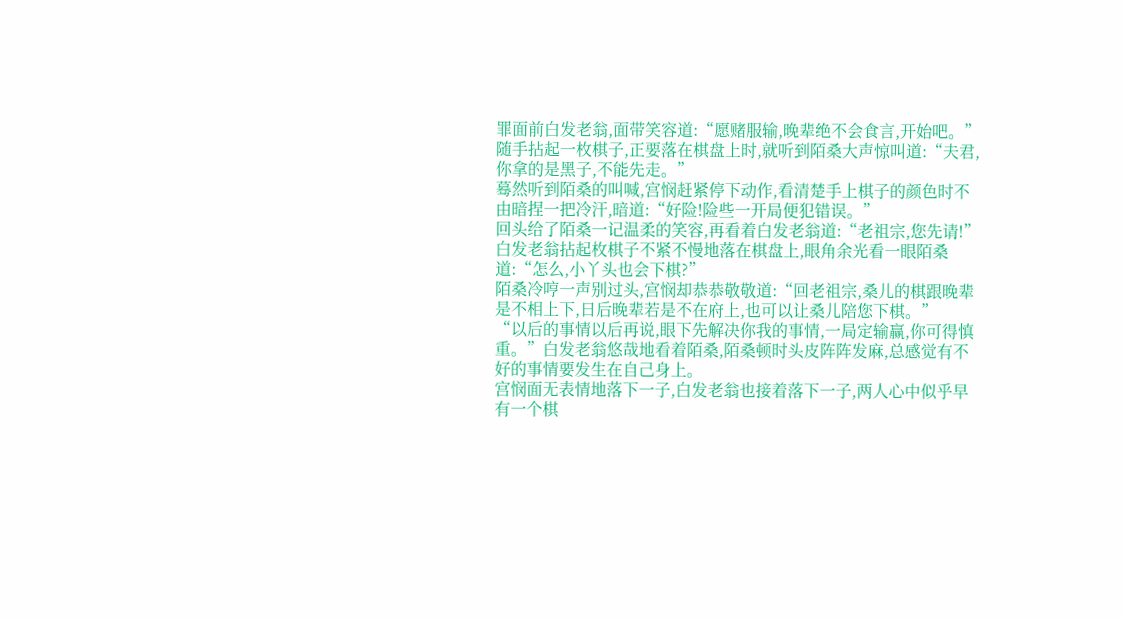罪面前白发老翁,面带笑容道:“愿赌服输,晚辈绝不会食言,开始吧。”
随手拈起一枚棋子,正要落在棋盘上时,就听到陌桑大声惊叫道:“夫君,你拿的是黑子,不能先走。”
蓦然听到陌桑的叫喊,宫悯赶紧停下动作,看清楚手上棋子的颜色时不由暗捏一把冷汗,暗道:“好险!险些一开局便犯错误。”
回头给了陌桑一记温柔的笑容,再看着白发老翁道:“老祖宗,您先请!”
白发老翁拈起枚棋子不紧不慢地落在棋盘上,眼角余光看一眼陌桑道:“怎么,小丫头也会下棋?”
陌桑冷哼一声别过头,宫悯却恭恭敬敬道:“回老祖宗,桑儿的棋跟晚辈是不相上下,日后晚辈若是不在府上,也可以让桑儿陪您下棋。”
“以后的事情以后再说,眼下先解决你我的事情,一局定输赢,你可得慎重。”白发老翁悠哉地看着陌桑,陌桑顿时头皮阵阵发麻,总感觉有不好的事情要发生在自己身上。
宫悯面无表情地落下一子,白发老翁也接着落下一子,两人心中似乎早有一个棋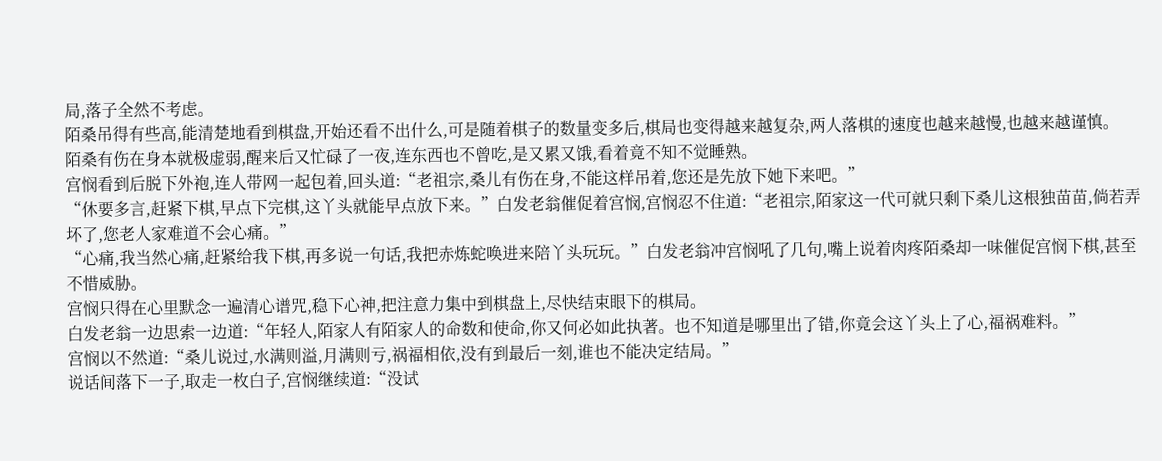局,落子全然不考虑。
陌桑吊得有些高,能清楚地看到棋盘,开始还看不出什么,可是随着棋子的数量变多后,棋局也变得越来越复杂,两人落棋的速度也越来越慢,也越来越谨慎。
陌桑有伤在身本就极虚弱,醒来后又忙碌了一夜,连东西也不曾吃,是又累又饿,看着竟不知不觉睡熟。
宫悯看到后脱下外袍,连人带网一起包着,回头道:“老祖宗,桑儿有伤在身,不能这样吊着,您还是先放下她下来吧。”
“休要多言,赶紧下棋,早点下完棋,这丫头就能早点放下来。”白发老翁催促着宫悯,宫悯忍不住道:“老祖宗,陌家这一代可就只剩下桑儿这根独苗苗,倘若弄坏了,您老人家难道不会心痛。”
“心痛,我当然心痛,赶紧给我下棋,再多说一句话,我把赤炼蛇唤进来陪丫头玩玩。”白发老翁冲宫悯吼了几句,嘴上说着肉疼陌桑却一味催促宫悯下棋,甚至不惜威胁。
宫悯只得在心里默念一遍清心谱咒,稳下心神,把注意力集中到棋盘上,尽快结束眼下的棋局。
白发老翁一边思索一边道:“年轻人,陌家人有陌家人的命数和使命,你又何必如此执著。也不知道是哪里出了错,你竟会这丫头上了心,福祸难料。”
宫悯以不然道:“桑儿说过,水满则溢,月满则亏,祸福相依,没有到最后一刻,谁也不能决定结局。”
说话间落下一子,取走一枚白子,宫悯继续道:“没试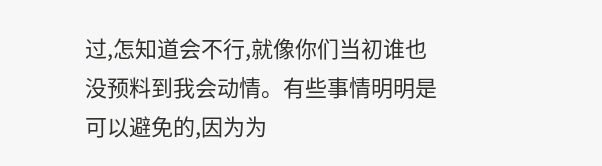过,怎知道会不行,就像你们当初谁也没预料到我会动情。有些事情明明是可以避免的,因为为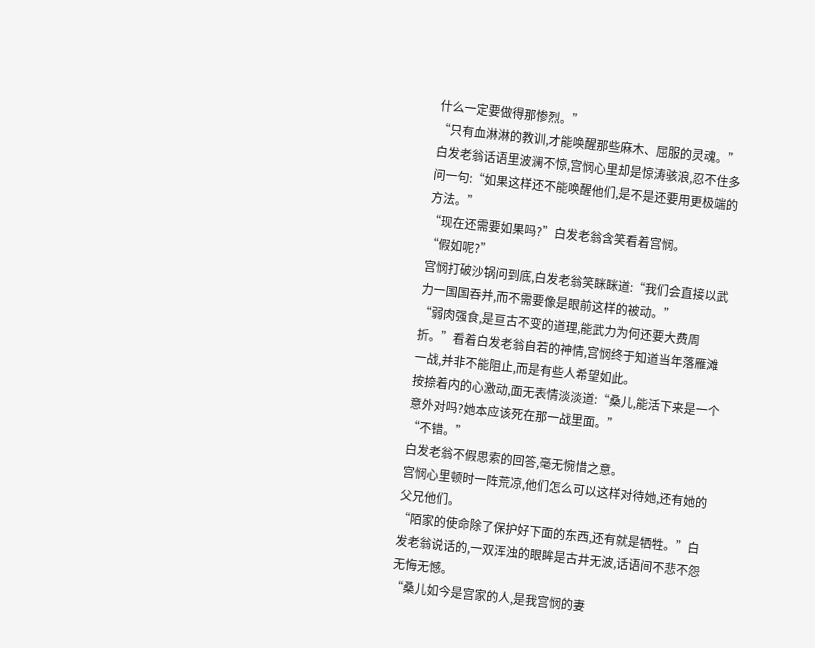什么一定要做得那惨烈。”
“只有血淋淋的教训,才能唤醒那些麻木、屈服的灵魂。”白发老翁话语里波澜不惊,宫悯心里却是惊涛骇浪,忍不住多问一句:“如果这样还不能唤醒他们,是不是还要用更极端的方法。”
“现在还需要如果吗?”白发老翁含笑看着宫悯。
“假如呢?”
宫悯打破沙锅问到底,白发老翁笑眯眯道:“我们会直接以武力一国国吞并,而不需要像是眼前这样的被动。”
“弱肉强食,是亘古不变的道理,能武力为何还要大费周折。”看着白发老翁自若的神情,宫悯终于知道当年落雁滩一战,并非不能阻止,而是有些人希望如此。
按捺着内的心激动,面无表情淡淡道:“桑儿,能活下来是一个意外对吗?她本应该死在那一战里面。”
“不错。”
白发老翁不假思索的回答,毫无惋惜之意。
宫悯心里顿时一阵荒凉,他们怎么可以这样对待她,还有她的父兄他们。
“陌家的使命除了保护好下面的东西,还有就是牺牲。”白发老翁说话的,一双浑浊的眼眸是古井无波,话语间不悲不怨无悔无憾。
“桑儿如今是宫家的人,是我宫悯的妻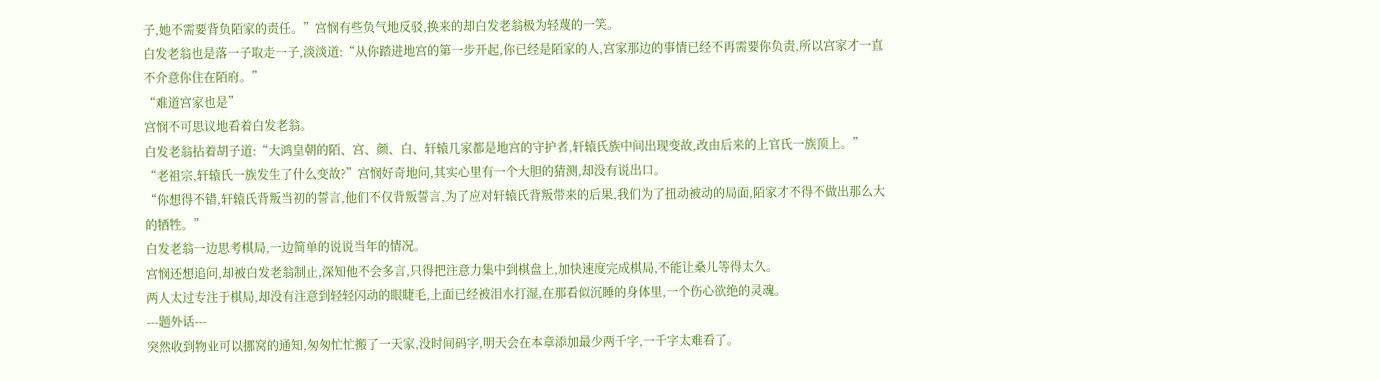子,她不需要背负陌家的责任。”宫悯有些负气地反驳,换来的却白发老翁极为轻蔑的一笑。
白发老翁也是落一子取走一子,淡淡道:“从你踏进地宫的第一步开起,你已经是陌家的人,宫家那边的事情已经不再需要你负责,所以宫家才一直不介意你住在陌府。”
“难道宫家也是”
宫悯不可思议地看着白发老翁。
白发老翁拈着胡子道:“大鸿皇朝的陌、宫、颜、白、轩辕几家都是地宫的守护者,轩辕氏族中间出现变故,改由后来的上官氏一族顶上。”
“老祖宗,轩辕氏一族发生了什么变故?”宫悯好奇地问,其实心里有一个大胆的猜测,却没有说出口。
“你想得不错,轩辕氏背叛当初的誓言,他们不仅背叛誓言,为了应对轩辕氏背叛带来的后果,我们为了扭动被动的局面,陌家才不得不做出那么大的牺牲。”
白发老翁一边思考棋局,一边简单的说说当年的情况。
宫悯还想追问,却被白发老翁制止,深知他不会多言,只得把注意力集中到棋盘上,加快速度完成棋局,不能让桑儿等得太久。
两人太过专注于棋局,却没有注意到轻轻闪动的眼睫毛,上面已经被泪水打湿,在那看似沉睡的身体里,一个伤心欲绝的灵魂。
---题外话---
突然收到物业可以挪窝的通知,匆匆忙忙搬了一天家,没时间码字,明天会在本章添加最少两千字,一千字太难看了。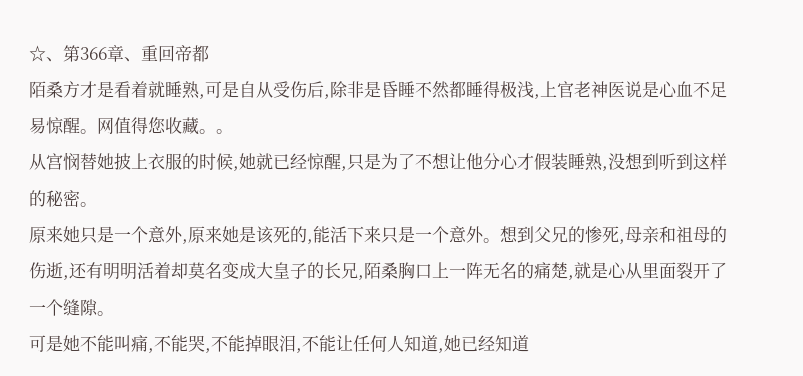☆、第366章、重回帝都
陌桑方才是看着就睡熟,可是自从受伤后,除非是昏睡不然都睡得极浅,上官老神医说是心血不足易惊醒。网值得您收藏。。
从宫悯替她披上衣服的时候,她就已经惊醒,只是为了不想让他分心才假装睡熟,没想到听到这样的秘密。
原来她只是一个意外,原来她是该死的,能活下来只是一个意外。想到父兄的惨死,母亲和祖母的伤逝,还有明明活着却莫名变成大皇子的长兄,陌桑胸口上一阵无名的痛楚,就是心从里面裂开了一个缝隙。
可是她不能叫痛,不能哭,不能掉眼泪,不能让任何人知道,她已经知道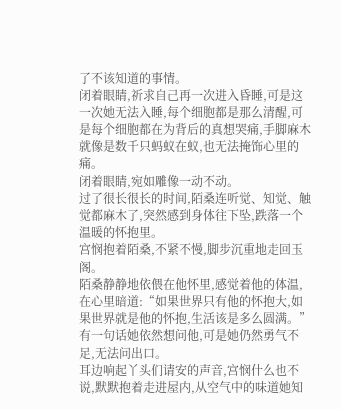了不该知道的事情。
闭着眼睛,祈求自己再一次进入昏睡,可是这一次她无法入睡,每个细胞都是那么清醒,可是每个细胞都在为背后的真想哭痛,手脚麻木就像是数千只蚂蚁在蚁,也无法掩饰心里的痛。
闭着眼睛,宛如雕像一动不动。
过了很长很长的时间,陌桑连听觉、知觉、触觉都麻木了,突然感到身体往下坠,跌落一个温暖的怀抱里。
宫悯抱着陌桑,不紧不慢,脚步沉重地走回玉阁。
陌桑静静地依偎在他怀里,感觉着他的体温,在心里暗道:“如果世界只有他的怀抱大,如果世界就是他的怀抱,生活该是多么圆满。”有一句话她依然想问他,可是她仍然勇气不足,无法问出口。
耳边响起丫头们请安的声音,宫悯什么也不说,默默抱着走进屋内,从空气中的味道她知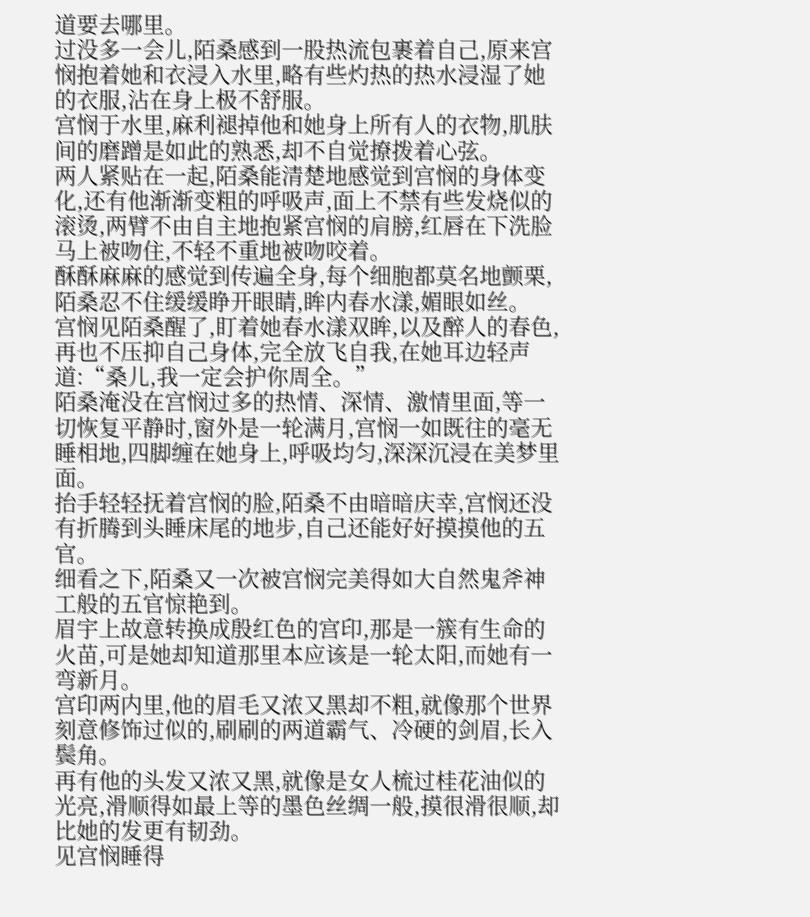道要去哪里。
过没多一会儿,陌桑感到一股热流包裹着自己,原来宫悯抱着她和衣浸入水里,略有些灼热的热水浸湿了她的衣服,沾在身上极不舒服。
宫悯于水里,麻利褪掉他和她身上所有人的衣物,肌肤间的磨蹭是如此的熟悉,却不自觉撩拨着心弦。
两人紧贴在一起,陌桑能清楚地感觉到宫悯的身体变化,还有他渐渐变粗的呼吸声,面上不禁有些发烧似的滚烫,两臂不由自主地抱紧宫悯的肩膀,红唇在下洗脸马上被吻住,不轻不重地被吻咬着。
酥酥麻麻的感觉到传遍全身,每个细胞都莫名地颤栗,陌桑忍不住缓缓睁开眼睛,眸内春水漾,媚眼如丝。
宫悯见陌桑醒了,盯着她春水漾双眸,以及醉人的春色,再也不压抑自己身体,完全放飞自我,在她耳边轻声道:“桑儿,我一定会护你周全。”
陌桑淹没在宫悯过多的热情、深情、激情里面,等一切恢复平静时,窗外是一轮满月,宫悯一如既往的毫无睡相地,四脚缠在她身上,呼吸均匀,深深沉浸在美梦里面。
抬手轻轻抚着宫悯的脸,陌桑不由暗暗庆幸,宫悯还没有折腾到头睡床尾的地步,自己还能好好摸摸他的五官。
细看之下,陌桑又一次被宫悯完美得如大自然鬼斧神工般的五官惊艳到。
眉宇上故意转换成殷红色的宫印,那是一簇有生命的火苗,可是她却知道那里本应该是一轮太阳,而她有一弯新月。
宫印两内里,他的眉毛又浓又黑却不粗,就像那个世界刻意修饰过似的,刷刷的两道霸气、冷硬的剑眉,长入鬓角。
再有他的头发又浓又黑,就像是女人梳过桂花油似的光亮,滑顺得如最上等的墨色丝绸一般,摸很滑很顺,却比她的发更有韧劲。
见宫悯睡得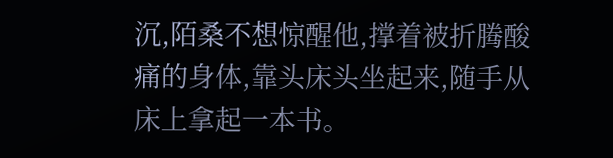沉,陌桑不想惊醒他,撑着被折腾酸痛的身体,靠头床头坐起来,随手从床上拿起一本书。